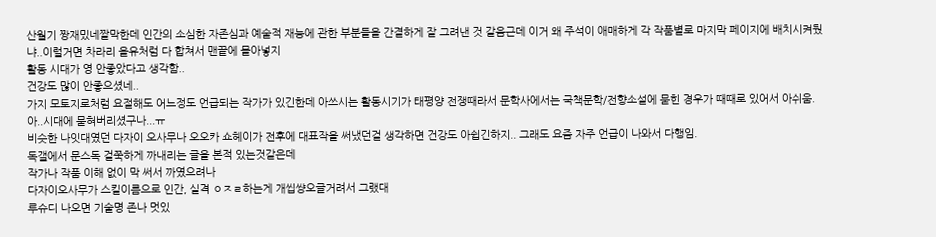산월기 짱재밌네짤막한데 인간의 소심한 자존심과 예술적 재능에 관한 부분들을 간결하게 잘 그려낸 것 같음근데 이거 왜 주석이 애매하게 각 작품별로 마지막 페이지에 배치시켜뒀냐..이럴거면 차라리 을유처럼 다 합쳐서 맨끝에 몰아넣지
활동 시대가 영 안좋았다고 생각함..
건강도 많이 안좋으셨네..
가지 모토지로처럼 요절해도 어느정도 언급되는 작가가 있긴한데 아쓰시는 활동시기가 태평양 전쟁때라서 문학사에서는 국책문학/전향소설에 묻힌 경우가 때때로 있어서 아쉬움.
아..시대에 묻혀버리셨구나...ㅠ
비슷한 나잇대였던 다자이 오사무나 오오카 쇼헤이가 전후에 대표작을 써냈던걸 생각하면 건강도 아쉽긴하지.. 그래도 요즘 자주 언급이 나와서 다행임.
독갤에서 문스독 걸쭉하게 까내리는 글을 본적 있는것같은데
작가나 작품 이해 없이 막 써서 까였으려나
다자이오사무가 스킬이름으로 인간, 실격 ㅇㅈㄹ하는게 개씹썅오글거려서 그랬대
루슈디 나오면 기술명 존나 멋있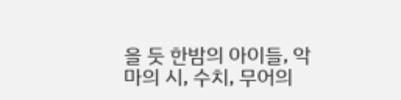을 듯 한밤의 아이들, 악마의 시, 수치, 무어의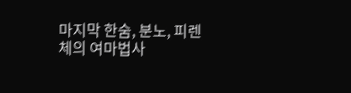마지막 한숨, 분노, 피렌체의 여마법사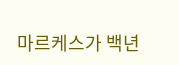마르케스가 백년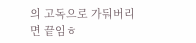의 고독으로 가둬버리면 끝임ㅎ